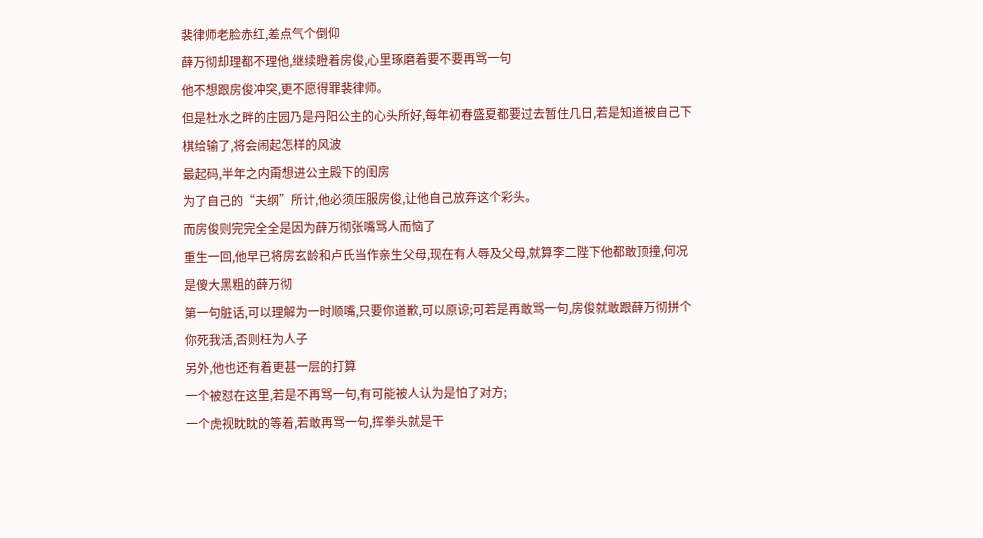裴律师老脸赤红,差点气个倒仰
薛万彻却理都不理他,继续瞪着房俊,心里琢磨着要不要再骂一句
他不想跟房俊冲突,更不愿得罪裴律师。
但是杜水之畔的庄园乃是丹阳公主的心头所好,每年初春盛夏都要过去暂住几日,若是知道被自己下棋给输了,将会闹起怎样的风波
最起码,半年之内甭想进公主殿下的闺房
为了自己的“夫纲”所计,他必须压服房俊,让他自己放弃这个彩头。
而房俊则完完全全是因为薛万彻张嘴骂人而恼了
重生一回,他早已将房玄龄和卢氏当作亲生父母,现在有人辱及父母,就算李二陛下他都敢顶撞,何况是傻大黑粗的薛万彻
第一句脏话,可以理解为一时顺嘴,只要你道歉,可以原谅;可若是再敢骂一句,房俊就敢跟薛万彻拼个你死我活,否则枉为人子
另外,他也还有着更甚一层的打算
一个被怼在这里,若是不再骂一句,有可能被人认为是怕了对方;
一个虎视眈眈的等着,若敢再骂一句,挥拳头就是干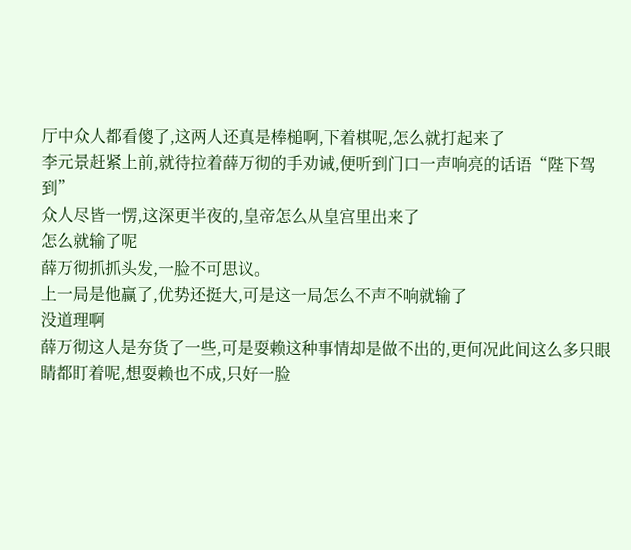厅中众人都看傻了,这两人还真是棒槌啊,下着棋呢,怎么就打起来了
李元景赶紧上前,就待拉着薛万彻的手劝诫,便听到门口一声响亮的话语“陛下驾到”
众人尽皆一愣,这深更半夜的,皇帝怎么从皇宫里出来了
怎么就输了呢
薛万彻抓抓头发,一脸不可思议。
上一局是他赢了,优势还挺大,可是这一局怎么不声不响就输了
没道理啊
薛万彻这人是夯货了一些,可是耍赖这种事情却是做不出的,更何况此间这么多只眼睛都盯着呢,想耍赖也不成,只好一脸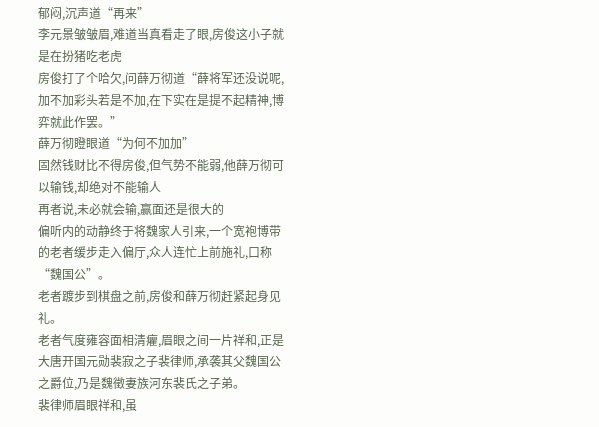郁闷,沉声道“再来”
李元景皱皱眉,难道当真看走了眼,房俊这小子就是在扮猪吃老虎
房俊打了个哈欠,问薛万彻道“薛将军还没说呢,加不加彩头若是不加,在下实在是提不起精神,博弈就此作罢。”
薛万彻瞪眼道“为何不加加”
固然钱财比不得房俊,但气势不能弱,他薛万彻可以输钱,却绝对不能输人
再者说,未必就会输,赢面还是很大的
偏听内的动静终于将魏家人引来,一个宽袍博带的老者缓步走入偏厅,众人连忙上前施礼,口称“魏国公”。
老者踱步到棋盘之前,房俊和薛万彻赶紧起身见礼。
老者气度雍容面相清癯,眉眼之间一片祥和,正是大唐开国元勋裴寂之子裴律师,承袭其父魏国公之爵位,乃是魏徵妻族河东裴氏之子弟。
裴律师眉眼祥和,虽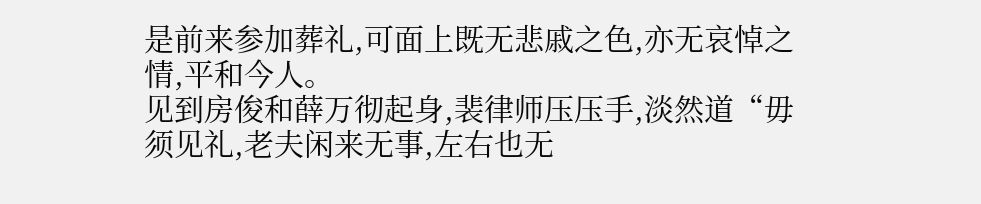是前来参加葬礼,可面上既无悲戚之色,亦无哀悼之情,平和今人。
见到房俊和薛万彻起身,裴律师压压手,淡然道“毋须见礼,老夫闲来无事,左右也无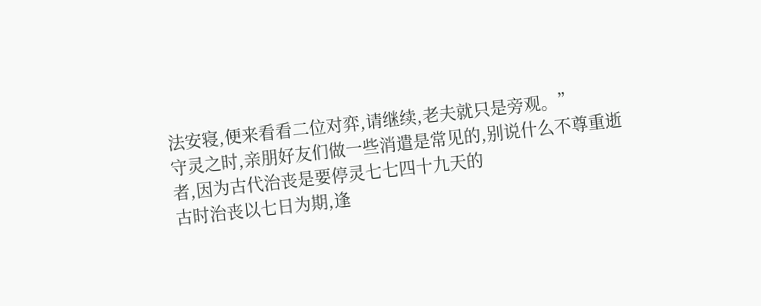法安寝,便来看看二位对弈,请继续,老夫就只是旁观。”
守灵之时,亲朋好友们做一些消遣是常见的,别说什么不尊重逝者,因为古代治丧是要停灵七七四十九天的
古时治丧以七日为期,逢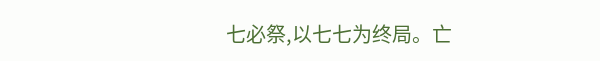七必祭,以七七为终局。亡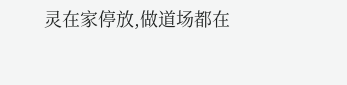灵在家停放,做道场都在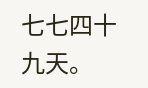七七四十九天。